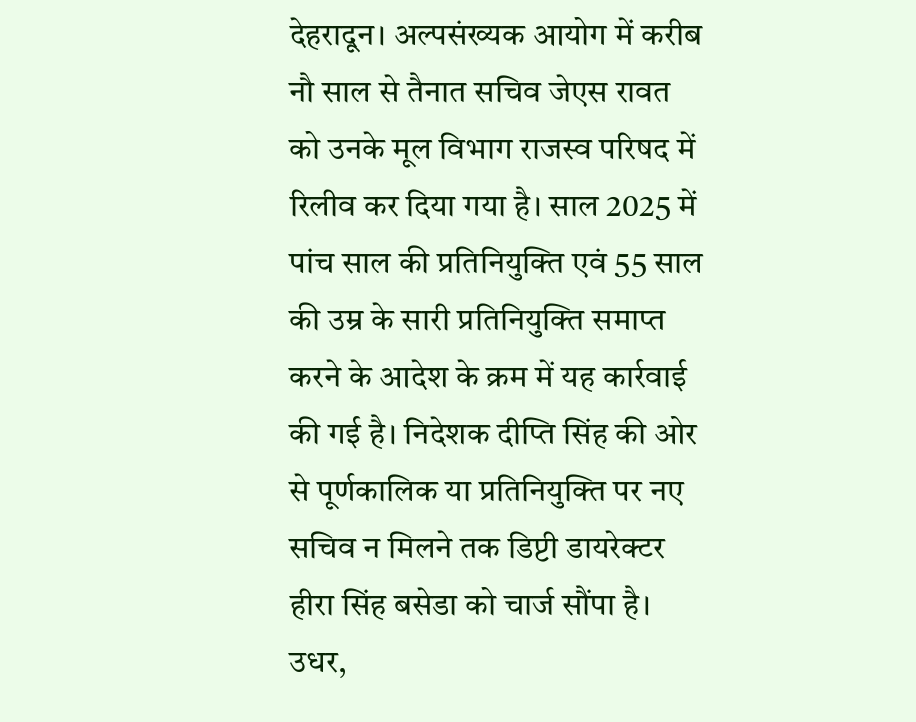देहरादून। अल्पसंख्यक आयोग में करीब नौ साल से तैनात सचिव जेएस रावत को उनके मूल विभाग राजस्व परिषद में रिलीव कर दिया गया है। साल 2025 में पांच साल की प्रतिनियुक्ति एवं 55 साल की उम्र के सारी प्रतिनियुक्ति समाप्त करने के आदेश के क्रम में यह कार्रवाई की गई है। निदेशक दीप्ति सिंह की ओर से पूर्णकालिक या प्रतिनियुक्ति पर नए सचिव न मिलने तक डिप्टी डायरेक्टर हीरा सिंह बसेडा को चार्ज सौंपा है। उधर,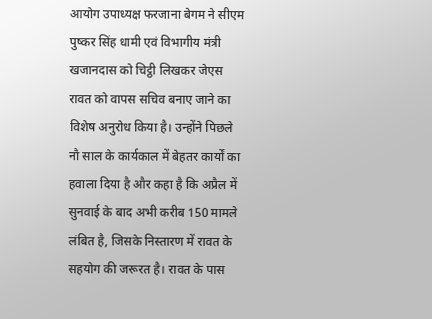आयोग उपाध्यक्ष फरजाना बेगम ने सीएम पुष्कर सिंह धामी एवं विभागीय मंत्री खजानदास को चिट्ठी लिखकर जेएस रावत को वापस सचिव बनाए जाने का विशेष अनुरोध किया है। उन्होंने पिछले नौ साल के कार्यकाल में बेहतर कार्यों का हवाला दिया है और कहा है कि अप्रैल में सुनवाई के बाद अभी करीब 150 मामले लंबित है, जिसके निस्तारण में रावत के सहयोग की जरूरत है। रावत के पास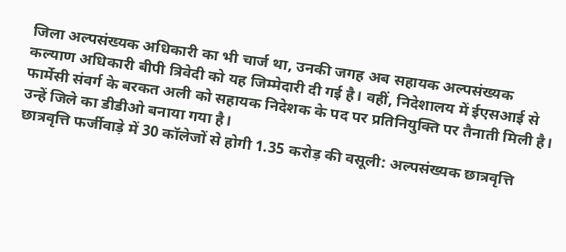जिला अल्पसंख्यक अधिकारी का भी चार्ज था, उनकी जगह अब सहायक अल्पसंख्यक कल्याण अधिकारी बीपी त्रिवेदी को यह जिम्मेदारी दी गई है। वहीं, निदेशालय में ईएसआई से फार्मेसी संवर्ग के बरकत अली को सहायक निदेशक के पद पर प्रतिनियुक्ति पर तैनाती मिली है। उन्हें जिले का डीडीओ बनाया गया है।
छात्रवृत्ति फर्जीवाड़े में 30 कॉलेजों से होगी 1.35 करोड़ की वसूली: अल्पसंख्यक छात्रवृत्ति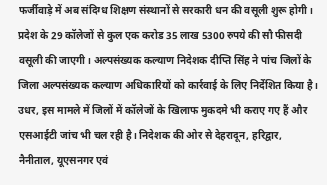फर्जीवाड़े में अब संदिग्ध शिक्षण संस्थानों से सरकारी धन की वसूली शुरू होगी। प्रदेश के 29 कॉलेजों से कुल एक करोड 35 लाख 5300 रुपये की सौ फीसदी वसूली की जाएगी। अल्पसंख्यक कल्याण निदेशक दीप्ति सिंह ने पांच जिलों के जिला अल्पसंख्यक कल्याण अधिकारियों को कार्रवाई के लिए निर्देशित किया है। उधर, इस मामले में जिलों में कॉलेजों के खिलाफ मुकदमे भी कराए गए हैं और एसआईटी जांच भी चल रही है। निदेशक की ओर से देहरादून, हरिद्वार, नैनीताल, यूएसनगर एवं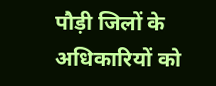पौड़ी जिलों के अधिकारियों को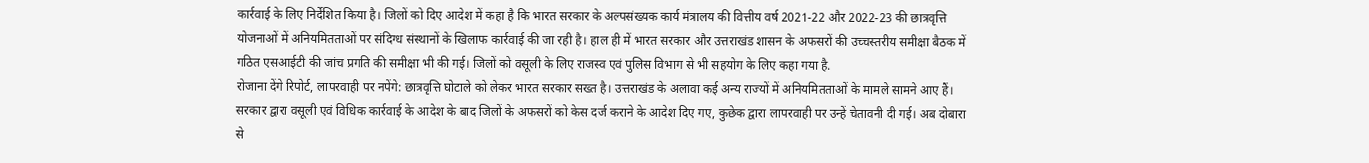कार्रवाई के लिए निर्देशित किया है। जिलों को दिए आदेश में कहा है कि भारत सरकार के अल्पसंख्यक कार्य मंत्रालय की वित्तीय वर्ष 2021-22 और 2022-23 की छात्रवृत्ति योजनाओं में अनियमितताओं पर संदिग्ध संस्थानों के खिलाफ कार्रवाई की जा रही है। हाल ही में भारत सरकार और उत्तराखंड शासन के अफसरों की उच्चस्तरीय समीक्षा बैठक में गठित एसआईटी की जांच प्रगति की समीक्षा भी की गई। जिलों को वसूली के लिए राजस्व एवं पुलिस विभाग से भी सहयोग के लिए कहा गया है.
रोजाना देंगे रिपोर्ट, लापरवाही पर नपेंगे: छात्रवृत्ति घोटाले को लेकर भारत सरकार सख्त है। उत्तराखंड के अलावा कई अन्य राज्यों में अनियमितताओं के मामले सामने आए हैं। सरकार द्वारा वसूली एवं विधिक कार्रवाई के आदेश के बाद जिलों के अफसरों को केस दर्ज कराने के आदेश दिए गए, कुछेक द्वारा लापरवाही पर उन्हें चेतावनी दी गई। अब दोबारा से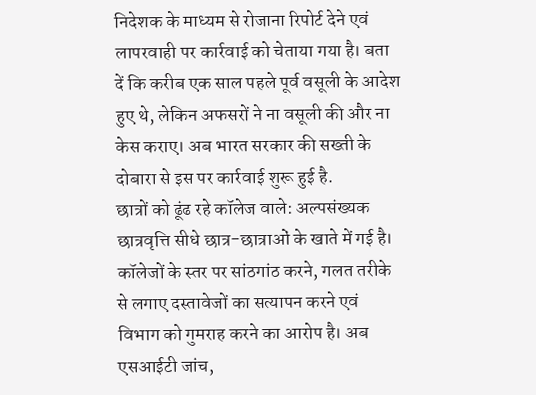निदेशक के माध्यम से रोजाना रिपोर्ट देने एवं लापरवाही पर कार्रवाई को चेताया गया है। बता दें कि करीब एक साल पहले पूर्व वसूली के आदेश हुए थे, लेकिन अफसरों ने ना वसूली की और ना केस कराए। अब भारत सरकार की सख्ती के दोबारा से इस पर कार्रवाई शुरू हुई है.
छात्रों को ढूंढ रहे कॉलेज वाले: अल्पसंख्यक छात्रवृत्ति सीधे छात्र-छात्राओं के खाते में गई है। कॉलेजों के स्तर पर सांठगांठ करने, गलत तरीके से लगाए दस्तावेजों का सत्यापन करने एवं विभाग को गुमराह करने का आरोप है। अब एसआईटी जांच,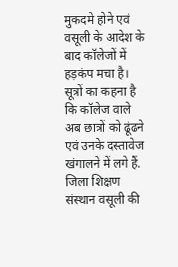मुकदमे होने एवं वसूली के आदेश के बाद कॉलेजों में हड़कंप मचा है। सूत्रों का कहना है कि कॉलेज वाले अब छात्रों को ढूंढने एवं उनके दस्तावेज खंगालने में लगे हैं.
जिला शिक्षण संस्थान वसूली की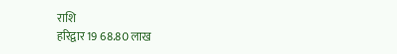राशि
हरिद्वार 19 68.80 लाख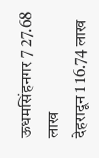ऊधमसिंहनगर 7 27.68 लाख
देहरादून 1 16.74 लाख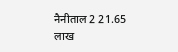नैनीताल 2 21.65 लाख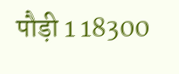पौड़ी 1 18300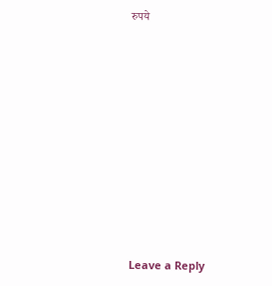रुपये










Leave a Reply